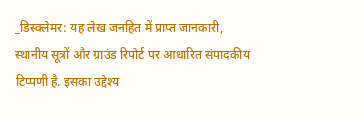_डिस्क्लेमर: यह लेख जनहित में प्राप्त जानकारी, स्थानीय सूत्रों और ग्राउंड रिपोर्ट पर आधारित संपादकीय टिप्पणी है. इसका उद्देश्य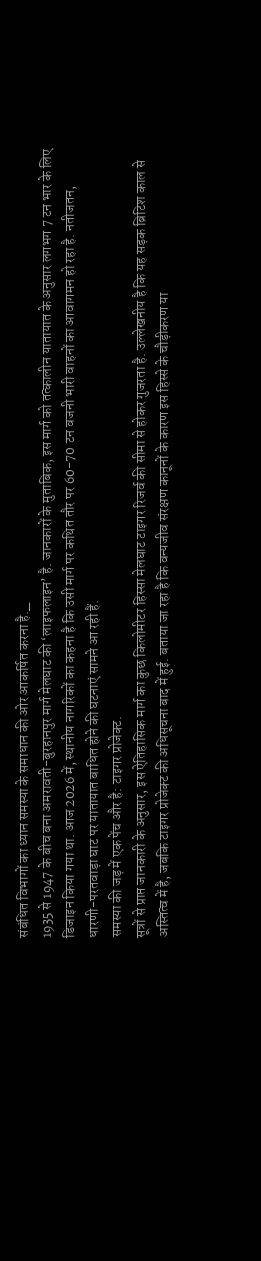संबंधित विभागों का ध्यान समस्या के समाधान की ओर आकर्षित करना है._
1935 से 1947 के बीच बना अमरावती-बुरहानपुर मार्ग मेलघाट की ‘लाइफलाइन’ है. जानकारों के मुताबिक, इस मार्ग को तत्कालीन यातायात के अनुसार लगभग 7 टन भार के लिए डिजाइन किया गया था. आज 2026 में, स्थानीय नागरिकों का कहना है कि उसी मार्ग पर कथित तौर पर 60-70 टन वजनी भारी वाहनों का आवागमन हो रहा है. नतीजतन, धारणी-परतवाड़ा घाट पर यातायात बाधित होने की घटनाएं सामने आ रही हैं.
समस्या की जड़ में एक पेंच और है: टाइगर प्रोजेक्ट.
सूत्रों से प्राप्त जानकारी के अनुसार, इस ऐतिहासिक मार्ग का कुछ किलोमीटर हिस्सा मेलघाट टाइगर रिजर्व की सीमा से होकर गुजरता है. उल्लेखनीय है कि यह सड़क ब्रिटिश काल से अस्तित्व में है, जबकि टाइगर प्रोजेक्ट की अधिसूचना बाद में हुई. बताया जा रहा है कि वन्यजीव संरक्षण कानूनों के कारण इस हिस्से के चौड़ीकरण या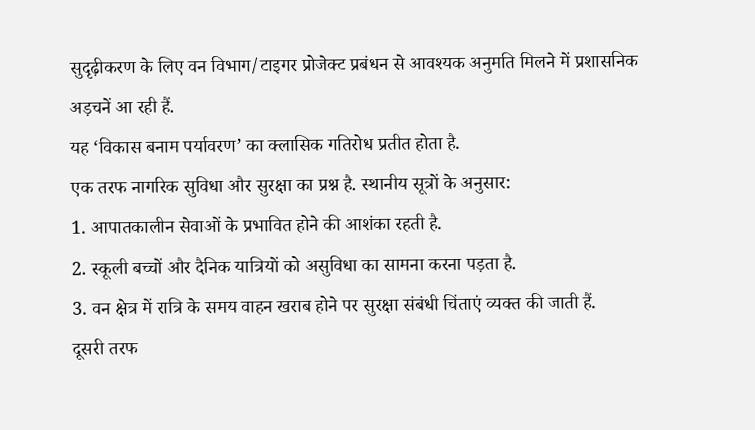सुदृढ़ीकरण के लिए वन विभाग/टाइगर प्रोजेक्ट प्रबंधन से आवश्यक अनुमति मिलने में प्रशासनिक अड़चनें आ रही हैं.
यह ‘विकास बनाम पर्यावरण’ का क्लासिक गतिरोध प्रतीत होता है.
एक तरफ नागरिक सुविधा और सुरक्षा का प्रश्न है. स्थानीय सूत्रों के अनुसार:
1. आपातकालीन सेवाओं के प्रभावित होने की आशंका रहती है.
2. स्कूली बच्चों और दैनिक यात्रियों को असुविधा का सामना करना पड़ता है.
3. वन क्षेत्र में रात्रि के समय वाहन खराब होने पर सुरक्षा संबंधी चिंताएं व्यक्त की जाती हैं.
दूसरी तरफ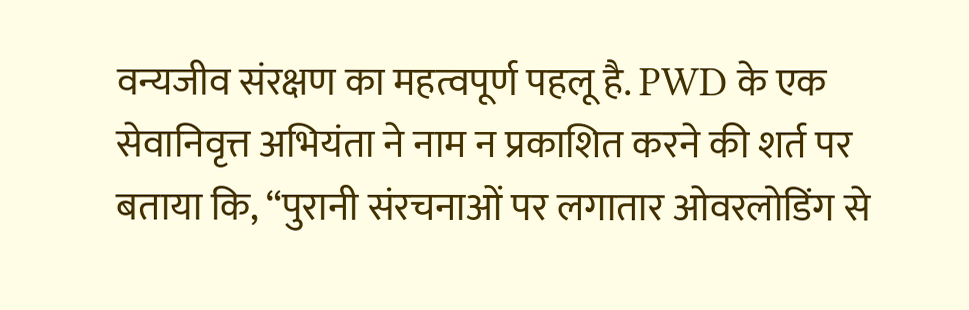वन्यजीव संरक्षण का महत्वपूर्ण पहलू है. PWD के एक सेवानिवृत्त अभियंता ने नाम न प्रकाशित करने की शर्त पर बताया कि, “पुरानी संरचनाओं पर लगातार ओवरलोडिंग से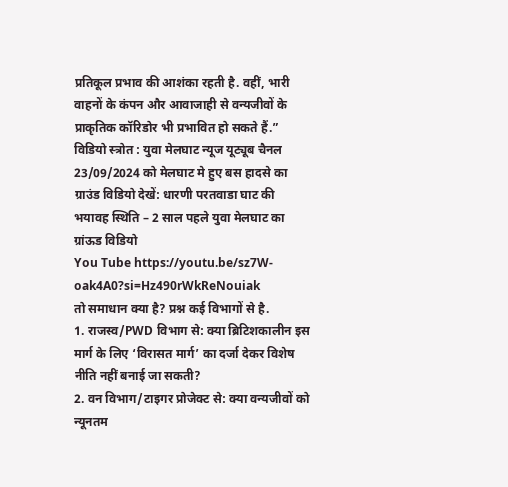प्रतिकूल प्रभाव की आशंका रहती है. वहीं, भारी वाहनों के कंपन और आवाजाही से वन्यजीवों के प्राकृतिक कॉरिडोर भी प्रभावित हो सकते हैं.”
विडियो स्त्रोत : युवा मेलघाट न्यूज यूट्यूब चैनल
23/09/2024 को मेलघाट मे हुए बस हादसे का ग्राउंड विडियो देखें: धारणी परतवाडा घाट की भयावह स्थिति – 2 साल पहले युवा मेलघाट का ग्रांऊड विडियो
You Tube https://youtu.be/sz7W-oak4A0?si=Hz490rWkReNouiak
तो समाधान क्या है? प्रश्न कई विभागों से है.
1. राजस्व/PWD विभाग से: क्या ब्रिटिशकालीन इस मार्ग के लिए ‘विरासत मार्ग’ का दर्जा देकर विशेष नीति नहीं बनाई जा सकती?
2. वन विभाग/टाइगर प्रोजेक्ट से: क्या वन्यजीवों को न्यूनतम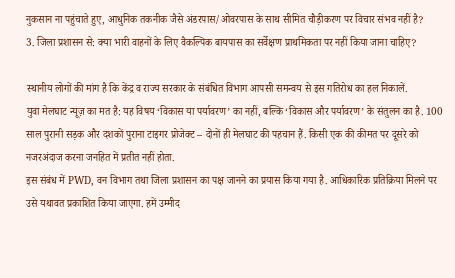नुकसान ना पहुंचाते हुए, आधुनिक तकनीक जैसे अंडरपास/ओवरपास के साथ सीमित चौड़ीकरण पर विचार संभव नहीं है?
3. जिला प्रशासन से: क्या भारी वाहनों के लिए वैकल्पिक बायपास का सर्वेक्षण प्राथमिकता पर नहीं किया जाना चाहिए?

स्थानीय लोगों की मांग है कि केंद्र व राज्य सरकार के संबंधित विभाग आपसी समन्वय से इस गतिरोध का हल निकालें.
युवा मेलघाट न्यूज़ का मत है: यह विषय ‘विकास या पर्यावरण’ का नहीं, बल्कि ‘विकास और पर्यावरण’ के संतुलन का है. 100 साल पुरानी सड़क और दशकों पुराना टाइगर प्रोजेक्ट – दोनों ही मेलघाट की पहचान हैं. किसी एक की कीमत पर दूसरे को नजरअंदाज करना जनहित में प्रतीत नहीं होता.
इस संबंध में PWD, वन विभाग तथा जिला प्रशासन का पक्ष जानने का प्रयास किया गया है. आधिकारिक प्रतिक्रिया मिलने पर उसे यथावत प्रकाशित किया जाएगा. हमें उम्मीद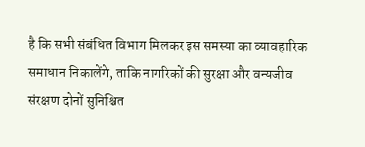है कि सभी संबंधित विभाग मिलकर इस समस्या का व्यावहारिक समाधान निकालेंगे, ताकि नागरिकों की सुरक्षा और वन्यजीव संरक्षण दोनों सुनिश्चित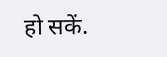हो सकें.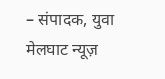– संपादक, युवा मेलघाट न्यूज़